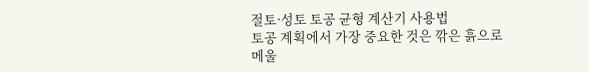절토·성토 토공 균형 계산기 사용법
토공 계획에서 가장 중요한 것은 깎은 흙으로 메울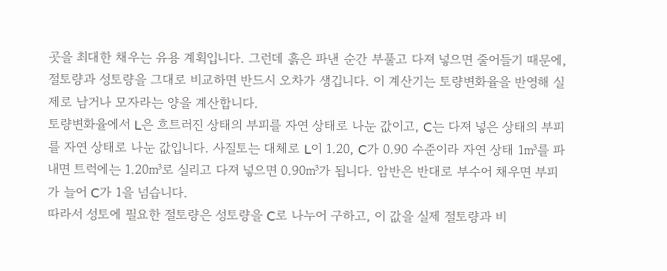곳을 최대한 채우는 유용 계획입니다. 그런데 흙은 파낸 순간 부풀고 다져 넣으면 줄어들기 때문에, 절토량과 성토량을 그대로 비교하면 반드시 오차가 생깁니다. 이 계산기는 토량변화율을 반영해 실제로 남거나 모자라는 양을 계산합니다.
토량변화율에서 L은 흐트러진 상태의 부피를 자연 상태로 나눈 값이고, C는 다져 넣은 상태의 부피를 자연 상태로 나눈 값입니다. 사질토는 대체로 L이 1.20, C가 0.90 수준이라 자연 상태 1㎥를 파내면 트럭에는 1.20㎥로 실리고 다져 넣으면 0.90㎥가 됩니다. 암반은 반대로 부수어 채우면 부피가 늘어 C가 1을 넘습니다.
따라서 성토에 필요한 절토량은 성토량을 C로 나누어 구하고, 이 값을 실제 절토량과 비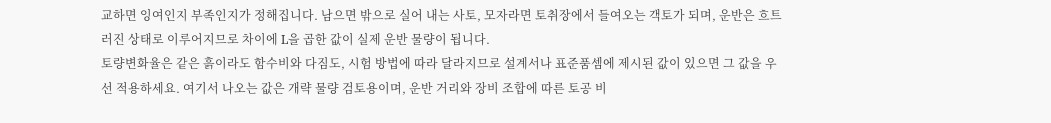교하면 잉여인지 부족인지가 정해집니다. 남으면 밖으로 실어 내는 사토, 모자라면 토취장에서 들여오는 객토가 되며, 운반은 흐트러진 상태로 이루어지므로 차이에 L을 곱한 값이 실제 운반 물량이 됩니다.
토량변화율은 같은 흙이라도 함수비와 다짐도, 시험 방법에 따라 달라지므로 설계서나 표준품셈에 제시된 값이 있으면 그 값을 우선 적용하세요. 여기서 나오는 값은 개략 물량 검토용이며, 운반 거리와 장비 조합에 따른 토공 비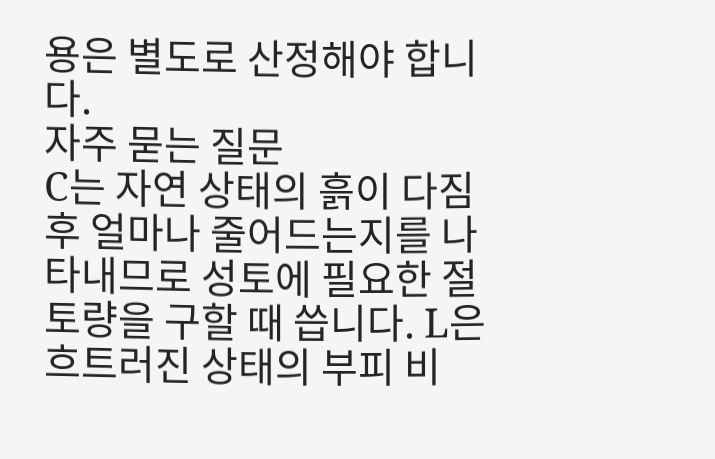용은 별도로 산정해야 합니다.
자주 묻는 질문
C는 자연 상태의 흙이 다짐 후 얼마나 줄어드는지를 나타내므로 성토에 필요한 절토량을 구할 때 씁니다. L은 흐트러진 상태의 부피 비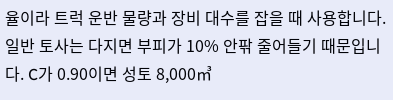율이라 트럭 운반 물량과 장비 대수를 잡을 때 사용합니다.
일반 토사는 다지면 부피가 10% 안팎 줄어들기 때문입니다. C가 0.90이면 성토 8,000㎥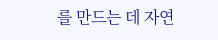를 만드는 데 자연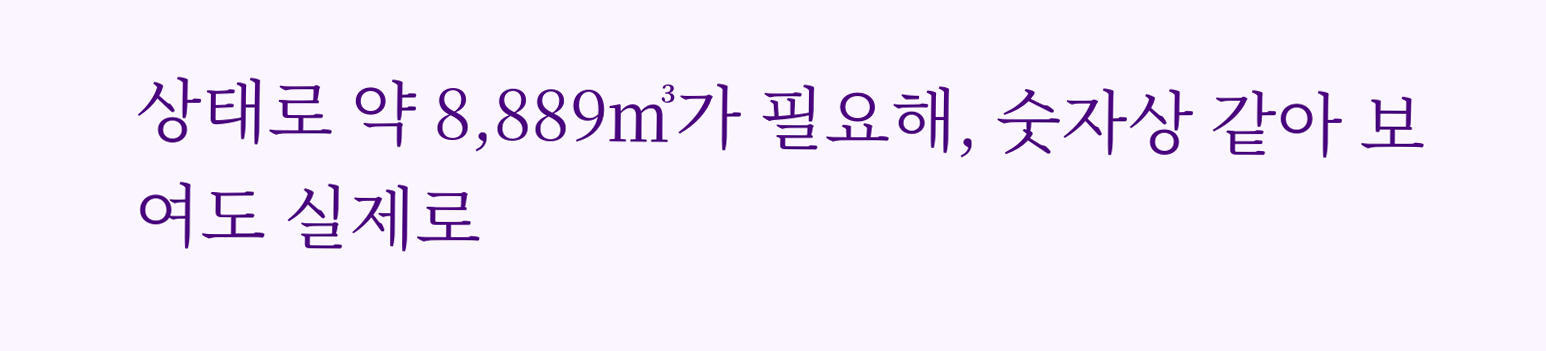상태로 약 8,889㎥가 필요해, 숫자상 같아 보여도 실제로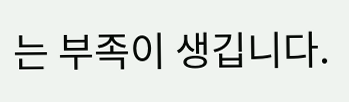는 부족이 생깁니다.